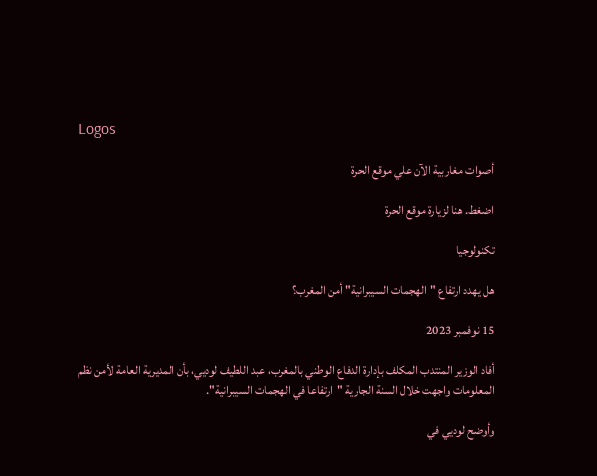Logos

أصوات مغاربية الآن علي موقع الحرة

اضغط. هنا لزيارة موقع الحرة

تكنولوجيا

هل يهدد ارتفاع "الهجمات السيبرانية" أمن المغرب؟

15 نوفمبر 2023

أفاد الوزير المنتدب المكلف بإدارة الدفاع الوطني بالمغرب، عبد اللطيف لوديي، بأن المديرية العامة لأمن نظم المعلومات واجهت خلال السنة الجارية "ارتفاعا في الهجمات السيبرانية".

وأوضح لوديي في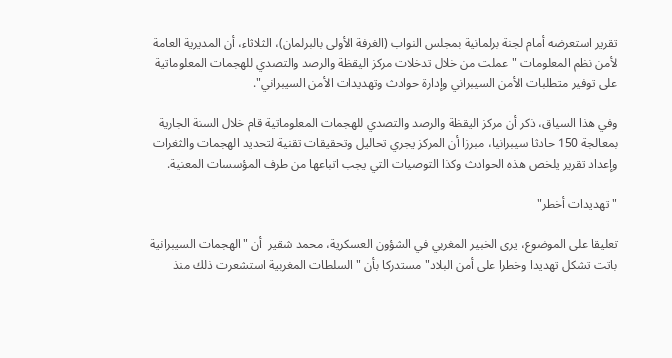تقرير استعرضه أمام لجنة برلمانية بمجلس النواب (الغرفة الأولى بالبرلمان)، الثلاثاء، أن المديرية العامة لأمن نظم المعلومات "عملت من خلال تدخلات مركز اليقظة والرصد والتصدي للهجمات المعلوماتية على توفير متطلبات الأمن السيبراني وإدارة حوادث وتهديدات الأمن السيبراني".

وفي هذا السياق، ذكر أن مركز اليقظة والرصد والتصدي للهجمات المعلوماتية قام خلال السنة الجارية بمعالجة 150 حادثا سيبرانيا، مبرزا أن المركز يجري تحاليل وتحقيقات تقنية لتحديد الهجمات والثغرات وإعداد تقرير يلخص هذه الحوادث وكذا التوصيات التي يجب اتباعها من طرف المؤسسات المعنية.

"تهديدات أخطر"

تعليقا على الموضوع، يرى الخبير المغربي في الشؤون العسكرية، محمد شقير  أن "الهجمات السيبرانية باتت تشكل تهديدا وخطرا على أمن البلاد" مستدركا بأن "السلطات المغربية استشعرت ذلك منذ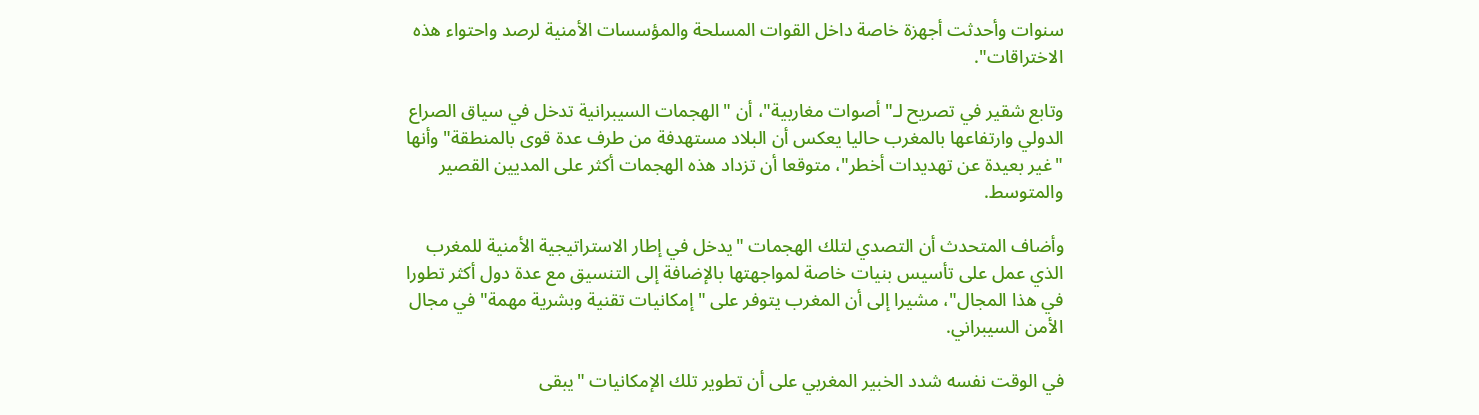سنوات وأحدثت أجهزة خاصة داخل القوات المسلحة والمؤسسات الأمنية لرصد واحتواء هذه الاختراقات".

وتابع شقير في تصريح لـ"أصوات مغاربية"، أن "الهجمات السيبرانية تدخل في سياق الصراع الدولي وارتفاعها بالمغرب حاليا يعكس أن البلاد مستهدفة من طرف عدة قوى بالمنطقة" وأنها "غير بعيدة عن تهديدات أخطر"، متوقعا أن تزداد هذه الهجمات أكثر على المديين القصير والمتوسط.

وأضاف المتحدث أن التصدي لتلك الهجمات "يدخل في إطار الاستراتيجية الأمنية للمغرب الذي عمل على تأسيس بنيات خاصة لمواجهتها بالإضافة إلى التنسيق مع عدة دول أكثر تطورا في هذا المجال"، مشيرا إلى أن المغرب يتوفر على "إمكانيات تقنية وبشرية مهمة" في مجال الأمن السيبراني.

في الوقت نفسه شدد الخبير المغربي على أن تطوير تلك الإمكانيات "يبقى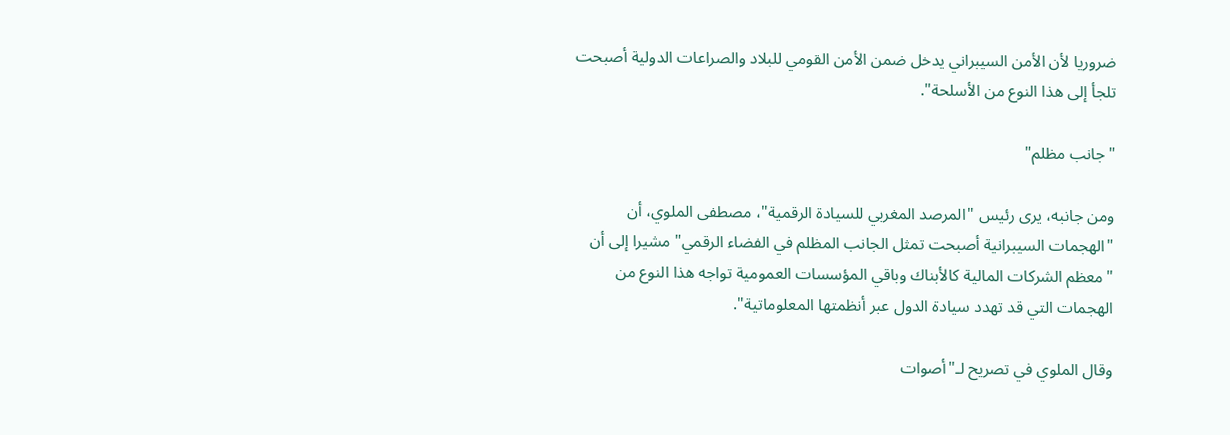ضروريا لأن الأمن السيبراني يدخل ضمن الأمن القومي للبلاد والصراعات الدولية أصبحت تلجأ إلى هذا النوع من الأسلحة".

"جانب مظلم"

ومن جانبه، يرى رئيس "المرصد المغربي للسيادة الرقمية"، مصطفى الملوي، أن "الهجمات السيبرانية أصبحت تمثل الجانب المظلم في الفضاء الرقمي" مشيرا إلى أن "معظم الشركات المالية كالأبناك وباقي المؤسسات العمومية تواجه هذا النوع من الهجمات التي قد تهدد سيادة الدول عبر أنظمتها المعلوماتية".

وقال الملوي في تصريح لـ"أصوات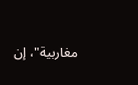مغاربية"، إن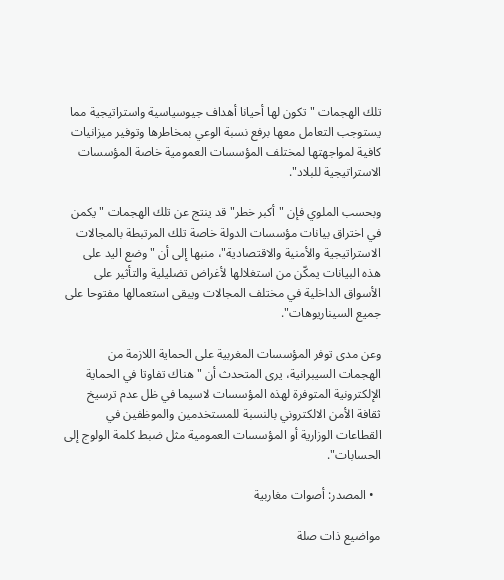تلك الهجمات "تكون لها أحيانا أهداف جيوسياسية واستراتيجية مما يستوجب التعامل معها برفع نسبة الوعي بمخاطرها وتوفير ميزانيات كافية لمواجهتها لمختلف المؤسسات العمومية خاصة المؤسسات الاستراتيجية للبلاد".

وبحسب الملوي فإن "أكبر خطر" قد ينتج عن تلك الهجمات "يكمن في اختراق بيانات مؤسسات الدولة خاصة تلك المرتبطة بالمجالات الاستراتيجية والأمنية والاقتصادية"، منبها إلى أن "وضع اليد على هذه البيانات يمكّن من استغلالها لأغراض تضليلية والتأثير على الأسواق الداخلية في مختلف المجالات ويبقى استعمالها مفتوحا على جميع السيناريوهات".

وعن مدى توفر المؤسسات المغربية على الحماية اللازمة من الهجمات السيبرانية، يرى المتحدث أن "هناك تفاوتا في الحماية الإلكترونية المتوفرة لهذه المؤسسات لاسيما في ظل عدم ترسيخ ثقافة الأمن الالكتروني بالنسبة للمستخدمين والموظفين في القطاعات الوزارية أو المؤسسات العمومية مثل ضبط كلمة الولوج إلى الحسابات".

  • المصدر: أصوات مغاربية

مواضيع ذات صلة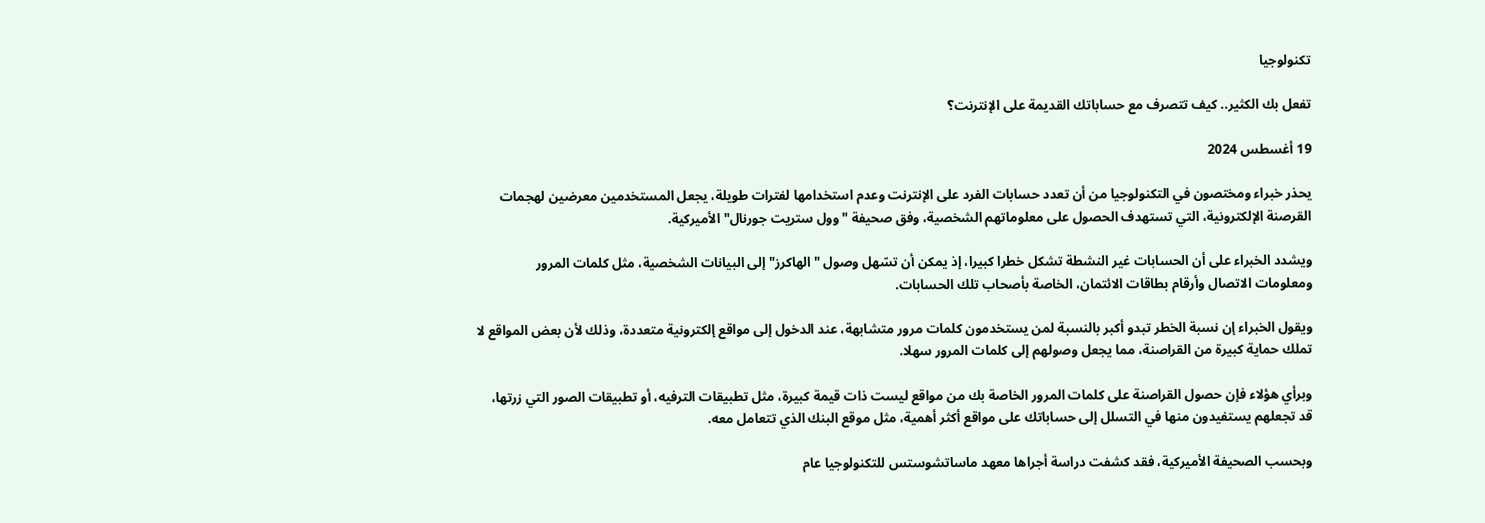تكنولوجيا

تفعل بك الكثير.. كيف تتصرف مع حساباتك القديمة على الإنترنت؟

19 أغسطس 2024

يحذر خبراء ومختصون في التكنولوجيا من أن تعدد حسابات الفرد على الإنترنت وعدم استخدامها لفترات طويلة، يجعل المستخدمين معرضين لهجمات القرصنة الإلكترونية، التي تستهدف الحصول على معلوماتهم الشخصية، وفق صحيفة "وول ستريت جورنال" الأميركية.

ويشدد الخبراء على أن الحسابات غير النشطة تشكل خطرا كبيرا، إذ يمكن أن تسّهل وصول "الهاكرز" إلى البيانات الشخصية، مثل كلمات المرور ومعلومات الاتصال وأرقام بطاقات الائتمان، الخاصة بأصحاب تلك الحسابات.

ويقول الخبراء إن نسبة الخطر تبدو أكبر بالنسبة لمن يستخدمون كلمات مرور متشابهة، عند الدخول إلى مواقع إلكترونية متعددة، وذلك لأن بعض المواقع لا تملك حماية كبيرة من القراصنة، مما يجعل وصولهم إلى كلمات المرور سهلا.

وبرأي هؤلاء فإن حصول القراصنة على كلمات المرور الخاصة بك من مواقع ليست ذات قيمة كبيرة، مثل تطبيقات الترفيه، أو تطبيقات الصور التي زرتها، قد تجعلهم يستفيدون منها في التسلل إلى حساباتك على مواقع أكثر أهمية، مثل موقع البنك الذي تتعامل معه.

وبحسب الصحيفة الأميركية، فقد كشفت دراسة أجراها معهد ماساتشوستس للتكنولوجيا عام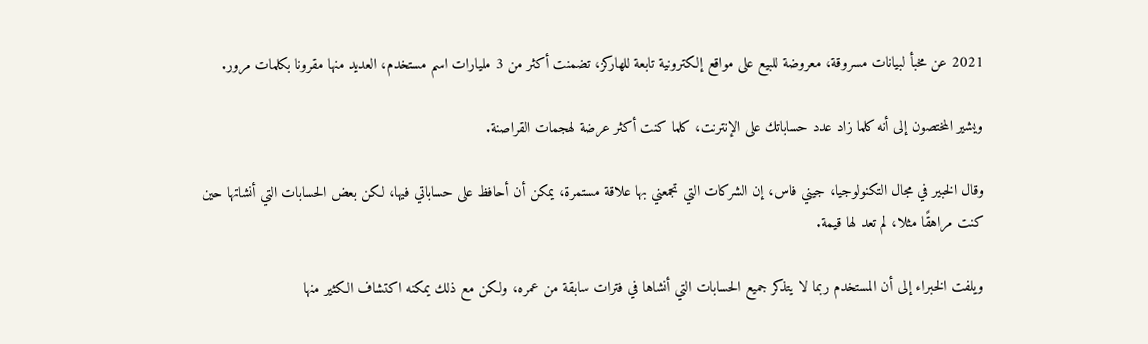2021 عن مخبأ لبيانات مسروقة، معروضة للبيع على مواقع إلكترونية تابعة للهاركز، تضمنت أكثر من 3 مليارات اسم مستخدم، العديد منها مقرونا بكلمات مرور.

ويشير المختصون إلى أنه كلما زاد عدد حساباتك على الإنترنت، كلما كنت أكثر عرضة لهجمات القراصنة.

وقال الخبير في مجال التكنولوجيا، جيني فاس، إن الشركات التي تجمعني بها علاقة مستمرة، يمكن أن أحافظ على حساباتي فيها، لكن بعض الحسابات التي أنشاتها حين كنت مراهقًا مثلا، لم تعد لها قيمة.

ويلفت الخبراء إلى أن المستخدم ربما لا يتذكر جميع الحسابات التي أنشاها في فترات سابقة من عمره، ولكن مع ذلك يمكنه اكتشاف الكثير منها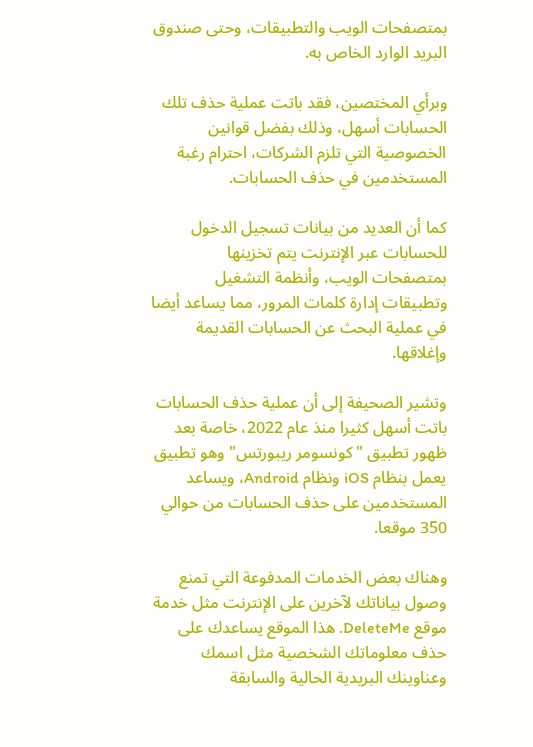بمتصفحات الويب والتطبيقات، وحتى صندوق البريد الوارد الخاص به.

وبرأي المختصين، فقد باتت عملية حذف تلك الحسابات أسهل، وذلك بفضل قوانين الخصوصية التي تلزم الشركات، احترام رغبة المستخدمين في حذف الحسابات.

كما أن العديد من بيانات تسجيل الدخول للحسابات عبر الإنترنت يتم تخزينها بمتصفحات الويب، وأنظمة التشغيل وتطبيقات إدارة كلمات المرور، مما يساعد أيضا في عملية البحث عن الحسابات القديمة وإغلاقها.

وتشير الصحيفة إلى أن عملية حذف الحسابات باتت أسهل كثيرا منذ عام 2022، خاصة بعد ظهور تطبيق "كونسومر ريبورتس" وهو تطبيق يعمل بنظام iOS ونظام Android، ويساعد المستخدمين على حذف الحسابات من حوالي 350 موقعا.

وهناك بعض الخدمات المدفوعة التي تمنع وصول بياناتك لآخرين على الإنترنت مثل خدمة موقع DeleteMe. هذا الموقع يساعدك على حذف معلوماتك الشخصية مثل اسمك وعناوينك البريدية الحالية والسابقة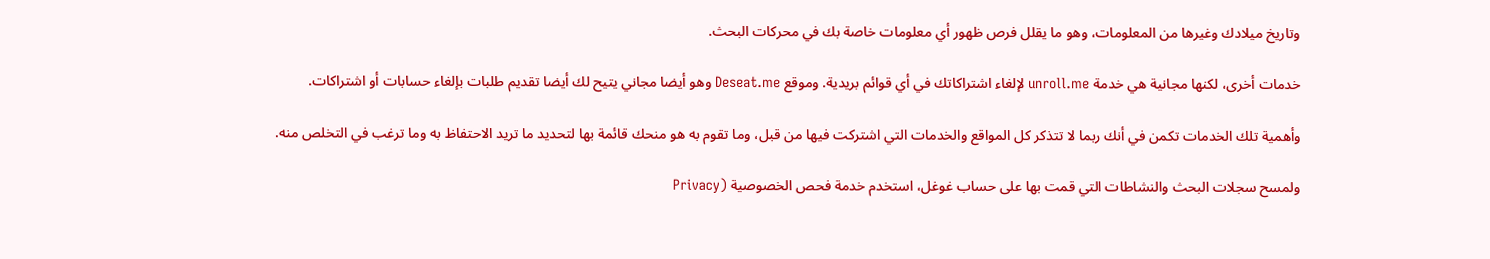وتاريخ ميلادك وغيرها من المعلومات، وهو ما يقلل فرص ظهور أي معلومات خاصة بك في محركات البحث.

خدمات أخرى، لكنها مجانية هي خدمة unroll.me لإلغاء اشتراكاتك في أي قوائم بريدية. وموقع Deseat.me وهو أيضا مجاني يتيح لك أيضا تقديم طلبات بإلغاء حسابات أو اشتراكات.

وأهمية تلك الخدمات تكمن في أنك ربما لا تتذكر كل المواقع والخدمات التي اشتركت فيها من قبل، وما تقوم به هو منحك قائمة بها لتحديد ما تريد الاحتفاظ به وما ترغب في التخلص منه.

ولمسح سجلات البحث والنشاطات التي قمت بها على حساب غوغل، استخدم خدمة فحص الخصوصية (Privacy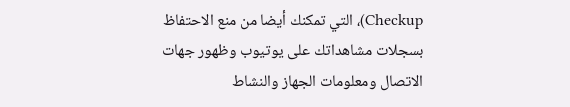Checkup)، التي تمكنك أيضا من منع الاحتفاظ بسجلات مشاهداتك على يوتيوب وظهور جهات الاتصال ومعلومات الجهاز والنشاط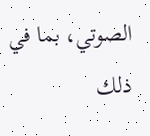الصوتي، بما في ذلك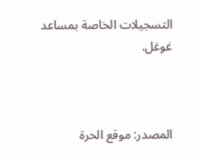التسجيلات الخاصة بمساعد غوغل.



المصدر: موقع الحرة